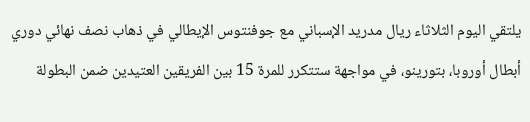يلتقي اليوم الثلاثاء ريال مدريد الإسباني مع جوفنتوس الإيطالي في ذهاب نصف نهائي دوري أبطال أوروبا، بتورينو، في مواجهة ستتكرر للمرة 15 بين الفريقين العتيدين ضمن البطولة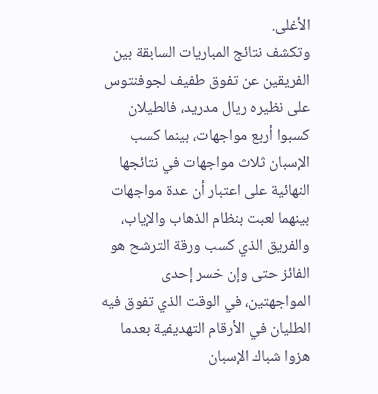الأغلى.
وتكشف نتائج المباريات السابقة بين الفريقين عن تفوق طفيف لجوفنتوس على نظيره ريال مدريد، فالطيلان كسبوا أربع مواجهات، بينما كسب الإسبان ثلاث مواجهات في نتائجها النهائية على اعتبار أن عدة مواجهات بينهما لعبت بنظام الذهاب والإياب، والفريق الذي كسب ورقة الترشح هو الفائز حتى وإن خسر إحدى المواجهتين، في الوقت الذي تفوق فيه الطليان في الأرقام التهديفية بعدما هزوا شباك الإسبان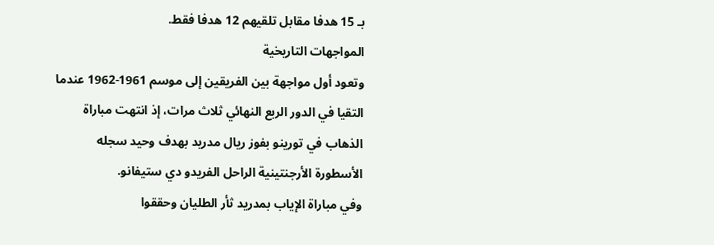بـ 15 هدفا مقابل تلقيهم 12 هدفا فقط.
المواجهات التاريخية
وتعود أول مواجهة بين الفريقين إلى موسم 1961-1962 عندما التقيا في الدور الربع النهائي ثلاث مرات، إذ انتهت مباراة الذهاب في تورينو بفوز ريال مدريد بهدف وحيد سجله الأسطورة الأرجنتينية الراحل الفريدو دي ستيفانو.
وفي مباراة الإياب بمدريد ثأر الطليان وحققوا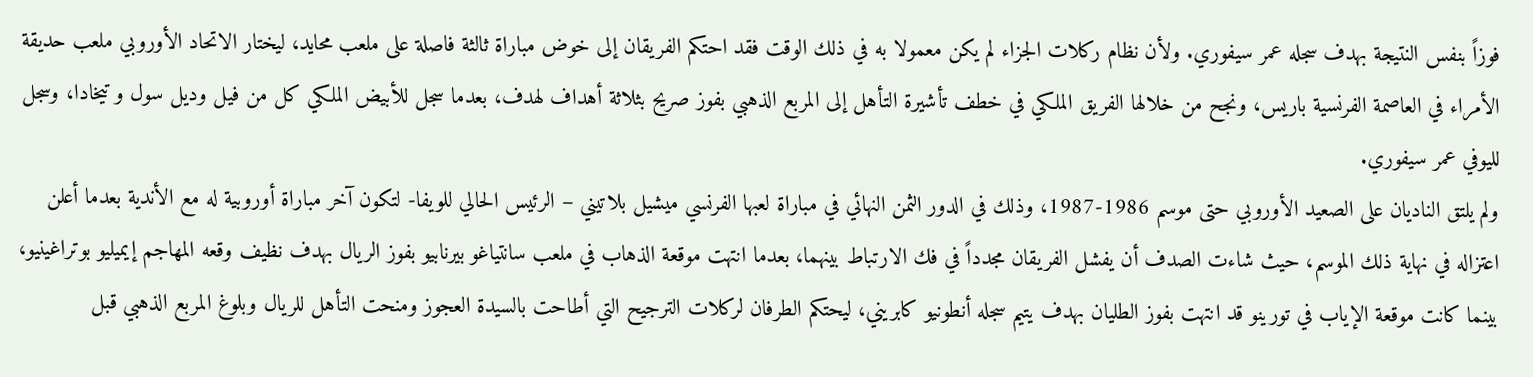فوزاً بنفس النتيجة بهدف سجله عمر سيفوري. ولأن نظام ركلات الجزاء لم يكن معمولا به في ذلك الوقت فقد احتكم الفريقان إلى خوض مباراة ثالثة فاصلة على ملعب محايد، ليختار الاتحاد الأوروبي ملعب حديقة الأمراء في العاصمة الفرنسية باريس، ونجح من خلالها الفريق الملكي في خطف تأشيرة التأهل إلى المربع الذهبي بفوز صريح بثلاثة أهداف لهدف، بعدما سجل للأبيض الملكي كل من فيل وديل سول و تيخادا، وسجل لليوفي عمر سيفوري.
ولم يلتق الناديان على الصعيد الأوروبي حتى موسم 1986-1987، وذلك في الدور الثمن النهائي في مباراة لعبها الفرنسي ميشيل بلاتيني – الرئيس الحالي للويفا- لتكون آخر مباراة أوروبية له مع الأندية بعدما أعلن اعتزاله في نهاية ذلك الموسم، حيث شاءت الصدف أن يفشل الفريقان مجدداً في فك الارتباط بينهما، بعدما انتهت موقعة الذهاب في ملعب سانتياغو بيرنابيو بفوز الريال بهدف نظيف وقعه المهاجم إيميليو بوتراغينيو، بينما كانت موقعة الإياب في تورينو قد انتهت بفوز الطليان بهدف يتيم سجله أنطونيو كابريني، ليحتكم الطرفان لركلات الترجيح التي أطاحت بالسيدة العجوز ومنحت التأهل للريال وبلوغ المربع الذهبي قبل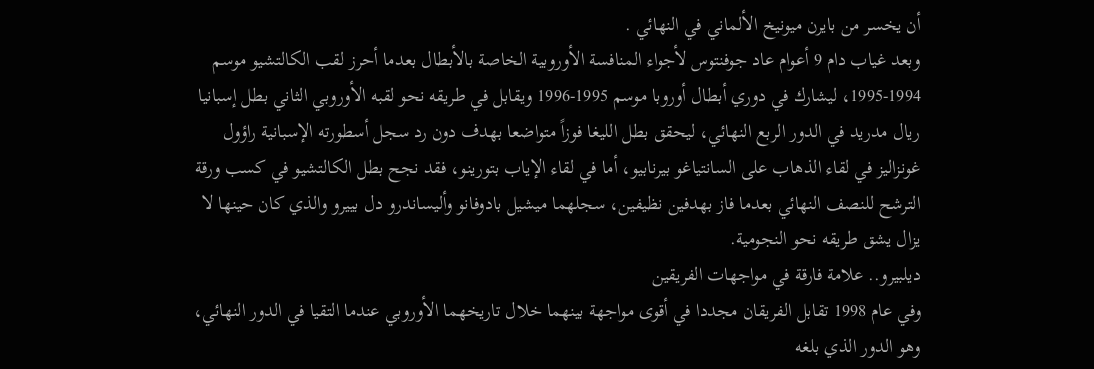أن يخسر من بايرن ميونيخ الألماني في النهائي .
وبعد غياب دام 9 أعوام عاد جوفنتوس لأجواء المنافسة الأوروبية الخاصة بالأبطال بعدما أحرز لقب الكالتشيو موسم 1994-1995، ليشارك في دوري أبطال أوروبا موسم 1995-1996 ويقابل في طريقه نحو لقبه الأوروبي الثاني بطل إسبانيا ريال مدريد في الدور الربع النهائي، ليحقق بطل الليغا فوزاً متواضعا بهدف دون رد سجل أسطورته الإسبانية راؤول غونزاليز في لقاء الذهاب على السانتياغو بيرنابيو، أما في لقاء الإياب بتورينو، فقد نجح بطل الكالتشيو في كسب ورقة الترشح للنصف النهائي بعدما فاز بهدفين نظيفين، سجلهما ميشيل بادوفانو وأليساندرو دل بييرو والذي كان حينها لا يزال يشق طريقه نحو النجومية.
ديلبيرو.. علامة فارقة في مواجهات الفريقين
وفي عام 1998 تقابل الفريقان مجددا في أقوى مواجهة بينهما خلال تاريخهما الأوروبي عندما التقيا في الدور النهائي، وهو الدور الذي بلغه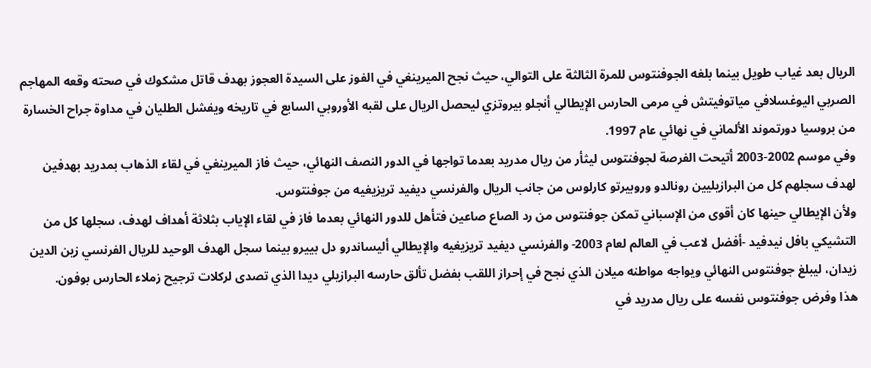الريال بعد غياب طويل بينما بلغه الجوفنتوس للمرة الثالثة على التوالي، حيث نجح الميرينغي في الفوز على السيدة العجوز بهدف قاتل مشكوك في صحته وقعه المهاجم الصربي اليوغسلافي مياتوفيتش في مرمى الحارس الإيطالي أنجلو بيروتزي ليحصل الريال على لقبه الأوروبي السابع في تاريخه ويفشل الطليان في مداوة جراح الخسارة من بروسيا دورتموند الألماني في نهائي عام 1997.
وفي موسم 2002-2003 أتيحت الفرصة لجوفنتوس ليثأر من ريال مدريد بعدما تواجها في الدور النصف النهائي، حيث فاز الميرينغي في لقاء الذهاب بمدريد بهدفين لهدف سجلهم كل من البرازيليين رونالدو وروبيرتو كارلوس من جانب الريال والفرنسي ديفيد تريزيغيه من جوفنتوس.
ولأن الإيطالي حينها كان أقوى من الإسباني تمكن جوفنتوس من رد الصاع صاعين فتأهل للدور النهائي بعدما فاز في لقاء الإياب بثلاثة أهداف لهدف، سجلها كل من التشيكي بافل نيدفيد -أفضل لاعب في العالم لعام 2003- والفرنسي ديفيد تريزيغيه والإيطالي أليساندرو دل بييرو بينما سجل الهدف الوحيد للريال الفرنسي زين الدين زيدان، ليبلغ جوفنتوس النهائي ويواجه مواطنه ميلان الذي نجح في إحراز اللقب بفضل تألق حارسه البرازيلي ديدا الذي تصدى لركلات ترجيح زملاء الحارس بوفون.
هذا وفرض جوفنتوس نفسه على ريال مدريد في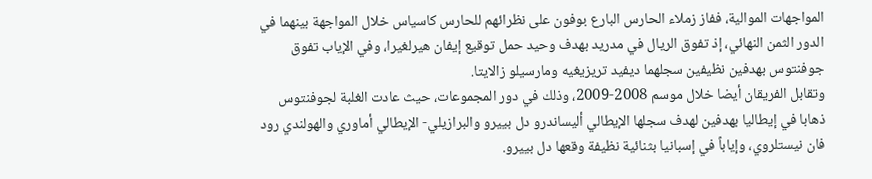المواجهات الموالية، ففاز زملاء الحارس البارع بوفون على نظرائهم للحارس كاسياس خلال المواجهة بينهما في الدور الثمن النهائي، إذ تفوق الريال في مدريد بهدف وحيد حمل توقيع إيفان هيرلغيرا، وفي الإياب تفوق جوفنتوس بهدفين نظيفين سجلهما ديفيد تريزيغيه ومارسيلو زالايتا.
وتقابل الفريقان أيضا خلال موسم 2008-2009، وذلك في دور المجموعات، حيث عادت الغلبة لجوفنتوس ذهابا في إيطاليا بهدفين لهدف سجلها الإيطالي أليساندرو دل بييرو والبرازيلي- الإيطالي أماوري والهولندي رود فان نيستلروي، وإياباً في إسبانيا بثنائية نظيفة وقعها دل بييرو.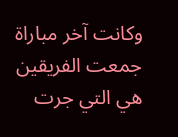وكانت آخر مباراة جمعت الفريقين هي التي جرت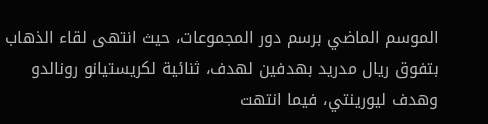الموسم الماضي برسم دور المجموعات، حيث انتهى لقاء الذهاب بتفوق ريال مدريد بهدفين لهدف، ثنائية لكريستيانو رونالدو وهدف ليورينتي، فيما انتهت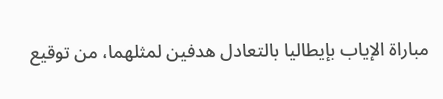مباراة الإياب بإيطاليا بالتعادل هدفين لمثلهما، من توقيع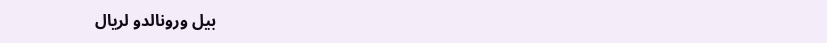بيل ورونالدو لريال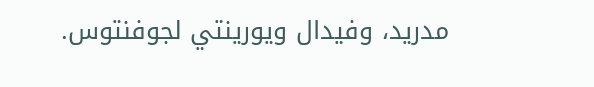مدريد، وفيدال ويورينتي لجوفنتوس.